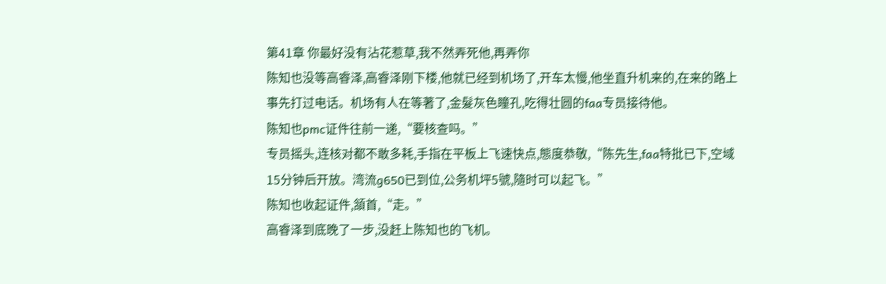第41章 你最好没有沾花惹草,我不然弄死他,再弄你
陈知也没等高睿泽,高睿泽刚下楼,他就已经到机场了,开车太慢,他坐直升机来的,在来的路上事先打过电话。机场有人在等著了,金髮灰色瞳孔,吃得壮圆的faa专员接待他。
陈知也pmc证件往前一递,“要核查吗。”
专员摇头,连核对都不敢多耗,手指在平板上飞速快点,態度恭敬,“陈先生,faa特批已下,空域15分钟后开放。湾流g650已到位,公务机坪5號,隨时可以起飞。”
陈知也收起证件,頷首,“走。”
高睿泽到底晚了一步,没赶上陈知也的飞机。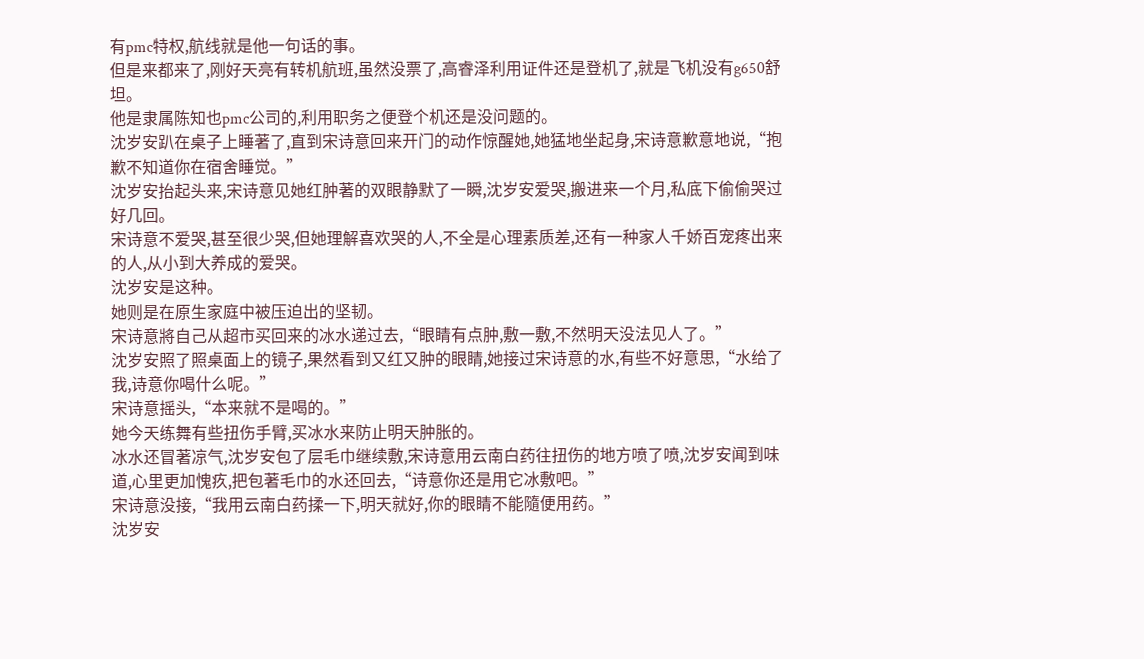有pmc特权,航线就是他一句话的事。
但是来都来了,刚好天亮有转机航班,虽然没票了,高睿泽利用证件还是登机了,就是飞机没有g650舒坦。
他是隶属陈知也pmc公司的,利用职务之便登个机还是没问题的。
沈岁安趴在桌子上睡著了,直到宋诗意回来开门的动作惊醒她,她猛地坐起身,宋诗意歉意地说,“抱歉不知道你在宿舍睡觉。”
沈岁安抬起头来,宋诗意见她红肿著的双眼静默了一瞬,沈岁安爱哭,搬进来一个月,私底下偷偷哭过好几回。
宋诗意不爱哭,甚至很少哭,但她理解喜欢哭的人,不全是心理素质差,还有一种家人千娇百宠疼出来的人,从小到大养成的爱哭。
沈岁安是这种。
她则是在原生家庭中被压迫出的坚韧。
宋诗意將自己从超市买回来的冰水递过去,“眼睛有点肿,敷一敷,不然明天没法见人了。”
沈岁安照了照桌面上的镜子,果然看到又红又肿的眼睛,她接过宋诗意的水,有些不好意思,“水给了我,诗意你喝什么呢。”
宋诗意摇头,“本来就不是喝的。”
她今天练舞有些扭伤手臂,买冰水来防止明天肿胀的。
冰水还冒著凉气,沈岁安包了层毛巾继续敷,宋诗意用云南白药往扭伤的地方喷了喷,沈岁安闻到味道,心里更加愧疚,把包著毛巾的水还回去,“诗意你还是用它冰敷吧。”
宋诗意没接,“我用云南白药揉一下,明天就好,你的眼睛不能隨便用药。”
沈岁安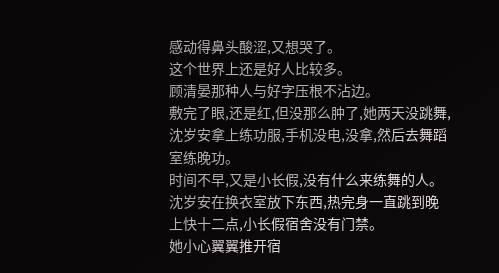感动得鼻头酸涩,又想哭了。
这个世界上还是好人比较多。
顾清晏那种人与好字压根不沾边。
敷完了眼,还是红,但没那么肿了,她两天没跳舞,沈岁安拿上练功服,手机没电,没拿,然后去舞蹈室练晚功。
时间不早,又是小长假,没有什么来练舞的人。
沈岁安在换衣室放下东西,热完身一直跳到晚上快十二点,小长假宿舍没有门禁。
她小心翼翼推开宿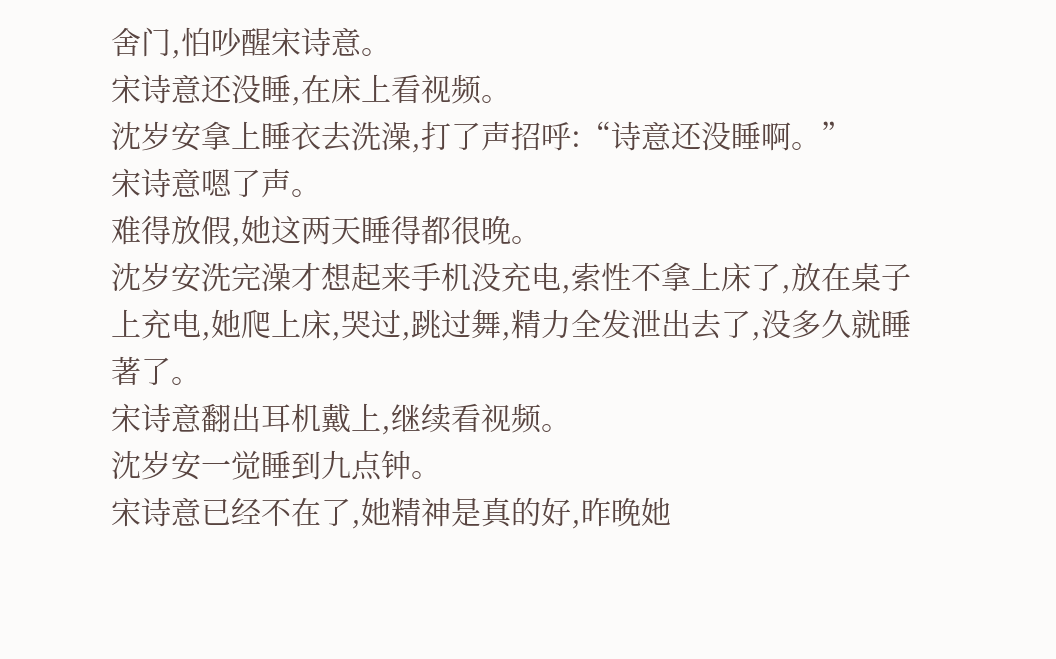舍门,怕吵醒宋诗意。
宋诗意还没睡,在床上看视频。
沈岁安拿上睡衣去洗澡,打了声招呼:“诗意还没睡啊。”
宋诗意嗯了声。
难得放假,她这两天睡得都很晚。
沈岁安洗完澡才想起来手机没充电,索性不拿上床了,放在桌子上充电,她爬上床,哭过,跳过舞,精力全发泄出去了,没多久就睡著了。
宋诗意翻出耳机戴上,继续看视频。
沈岁安一觉睡到九点钟。
宋诗意已经不在了,她精神是真的好,昨晚她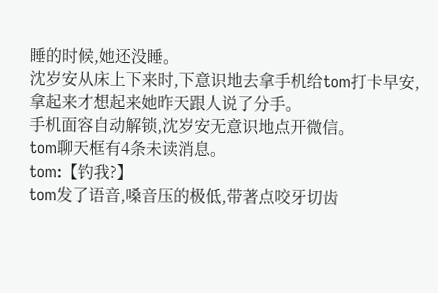睡的时候,她还没睡。
沈岁安从床上下来时,下意识地去拿手机给tom打卡早安,拿起来才想起来她昨天跟人说了分手。
手机面容自动解锁,沈岁安无意识地点开微信。
tom聊天框有4条未读消息。
tom:【钓我?】
tom发了语音,嗓音压的极低,带著点咬牙切齿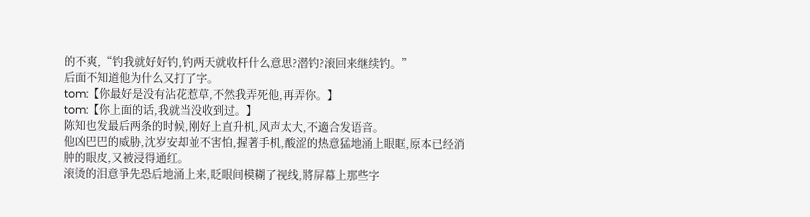的不爽,“钓我就好好钓,钓两天就收杆什么意思?潜钓?滚回来继续钓。”
后面不知道他为什么又打了字。
tom:【你最好是没有沾花惹草,不然我弄死他,再弄你。】
tom:【你上面的话,我就当没收到过。】
陈知也发最后两条的时候,刚好上直升机,风声太大,不適合发语音。
他凶巴巴的威胁,沈岁安却並不害怕,握著手机,酸涩的热意猛地涌上眼眶,原本已经消肿的眼皮,又被浸得通红。
滚烫的泪意爭先恐后地涌上来,眨眼间模糊了视线,將屏幕上那些字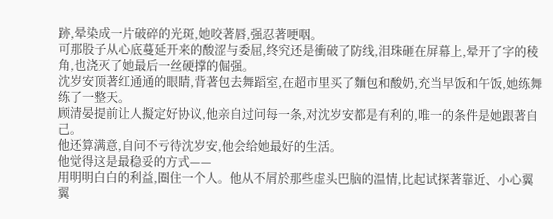跡,晕染成一片破碎的光斑,她咬著唇,强忍著哽咽。
可那股子从心底蔓延开来的酸涩与委屈,终究还是衝破了防线,泪珠砸在屏幕上,晕开了字的稜角,也浇灭了她最后一丝硬撑的倔强。
沈岁安顶著红通通的眼睛,背著包去舞蹈室,在超市里买了麵包和酸奶,充当早饭和午饭,她练舞练了一整天。
顾清晏提前让人擬定好协议,他亲自过问每一条,对沈岁安都是有利的,唯一的条件是她跟著自己。
他还算满意,自问不亏待沈岁安,他会给她最好的生活。
他觉得这是最稳妥的方式——
用明明白白的利益,圈住一个人。他从不屑於那些虚头巴脑的温情,比起试探著靠近、小心翼翼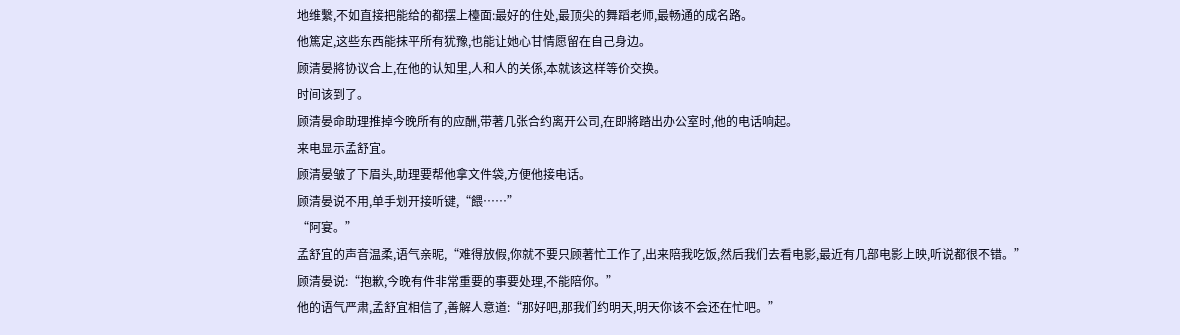地维繫,不如直接把能给的都摆上檯面:最好的住处,最顶尖的舞蹈老师,最畅通的成名路。
他篤定,这些东西能抹平所有犹豫,也能让她心甘情愿留在自己身边。
顾清晏將协议合上,在他的认知里,人和人的关係,本就该这样等价交换。
时间该到了。
顾清晏命助理推掉今晚所有的应酬,带著几张合约离开公司,在即將踏出办公室时,他的电话响起。
来电显示孟舒宜。
顾清晏皱了下眉头,助理要帮他拿文件袋,方便他接电话。
顾清晏说不用,单手划开接听键,“餵……”
“阿宴。”
孟舒宜的声音温柔,语气亲昵,“难得放假,你就不要只顾著忙工作了,出来陪我吃饭,然后我们去看电影,最近有几部电影上映,听说都很不错。”
顾清晏说:“抱歉,今晚有件非常重要的事要处理,不能陪你。”
他的语气严肃,孟舒宜相信了,善解人意道:“那好吧,那我们约明天,明天你该不会还在忙吧。”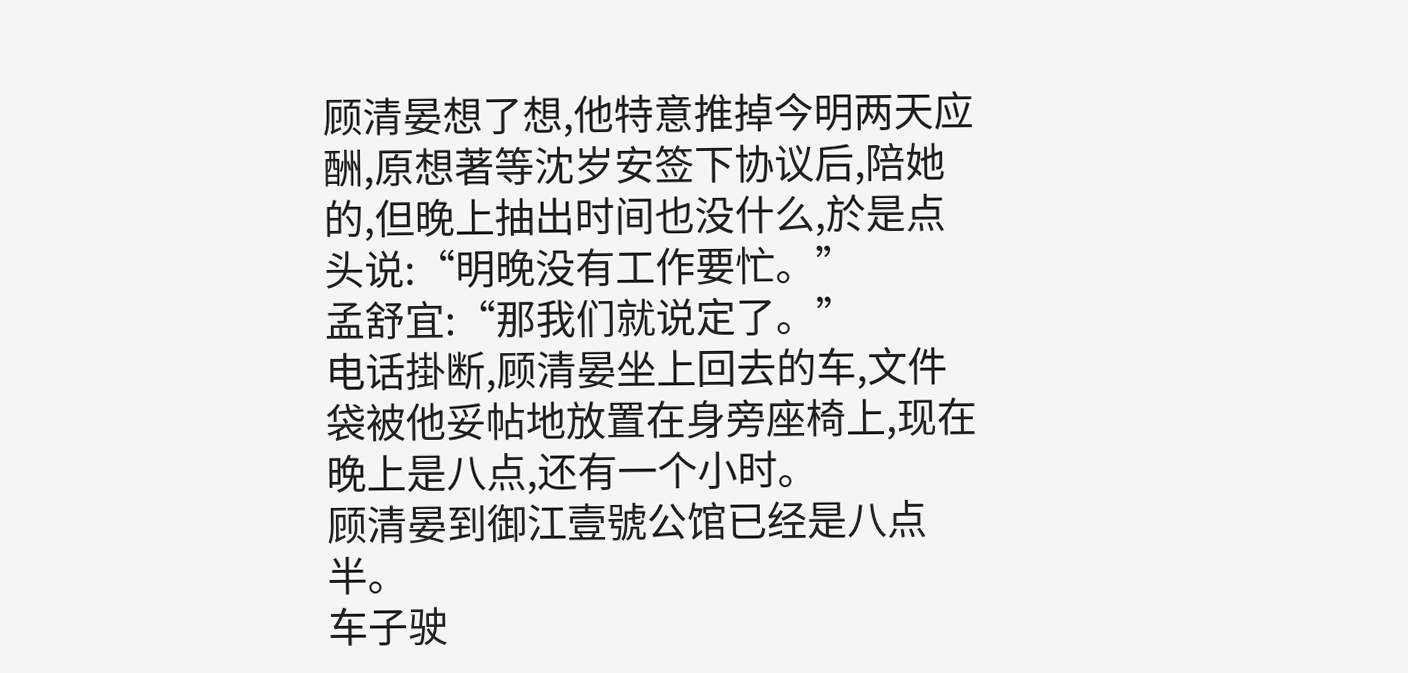顾清晏想了想,他特意推掉今明两天应酬,原想著等沈岁安签下协议后,陪她的,但晚上抽出时间也没什么,於是点头说:“明晚没有工作要忙。”
孟舒宜:“那我们就说定了。”
电话掛断,顾清晏坐上回去的车,文件袋被他妥帖地放置在身旁座椅上,现在晚上是八点,还有一个小时。
顾清晏到御江壹號公馆已经是八点半。
车子驶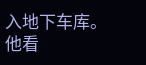入地下车库。
他看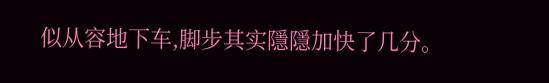似从容地下车,脚步其实隱隱加快了几分。